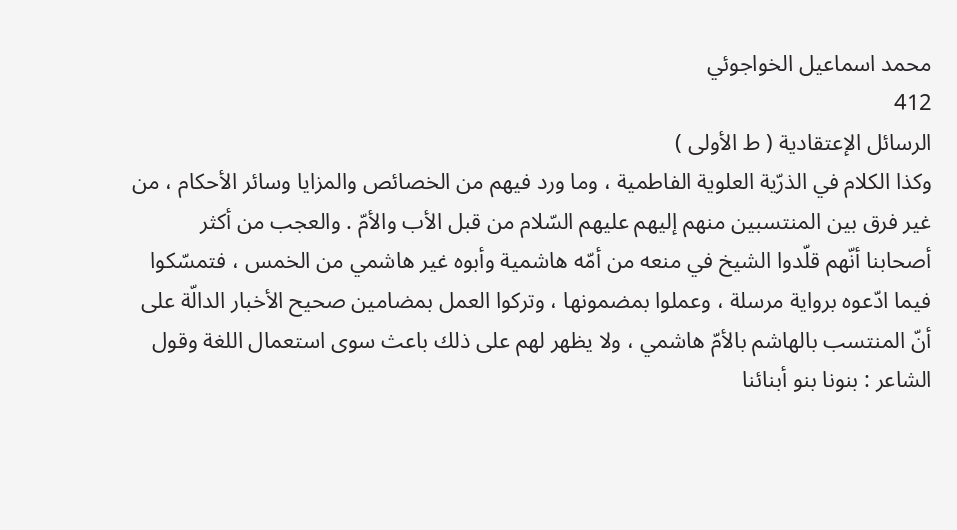محمد اسماعيل الخواجوئي
412
الرسائل الإعتقادية ( ط الأولى )
وكذا الكلام في الذرّية العلوية الفاطمية ، وما ورد فيهم من الخصائص والمزايا وسائر الأحكام ، من غير فرق بين المنتسبين منهم إليهم عليهم السّلام من قبل الأب والأمّ . والعجب من أكثر أصحابنا أنّهم قلّدوا الشيخ في منعه من أمّه هاشمية وأبوه غير هاشمي من الخمس ، فتمسّكوا فيما ادّعوه برواية مرسلة ، وعملوا بمضمونها ، وتركوا العمل بمضامين صحيح الأخبار الدالّة على أنّ المنتسب بالهاشم بالأمّ هاشمي ، ولا يظهر لهم على ذلك باعث سوى استعمال اللغة وقول الشاعر : بنونا بنو أبنائنا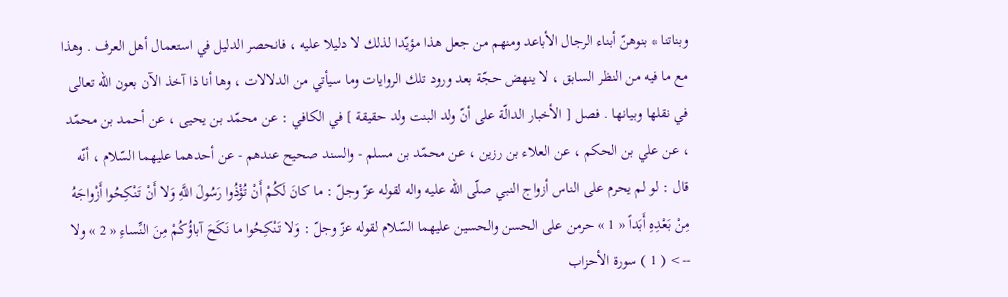وبناتنا * بنوهنّ أبناء الرجال الأباعد ومنهم من جعل هذا مؤيّدا لذلك لا دليلا عليه ، فانحصر الدليل في استعمال أهل العرف . وهذا مع ما فيه من النظر السابق ، لا ينهض حجّة بعد ورود تلك الروايات وما سيأتي من الدلالات ، وها أنا ذا آخذ الآن بعون اللّه تعالى في نقلها وبيانها . فصل [ الأخبار الدالّة على أنّ ولد البنت ولد حقيقة ] في الكافي : عن محمّد بن يحيى ، عن أحمد بن محمّد ، عن علي بن الحكم ، عن العلاء بن رزين ، عن محمّد بن مسلم - والسند صحيح عندهم - عن أحدهما عليهما السّلام ، أنّه قال : لو لم يحرم على الناس أزواج النبي صلّى اللّه عليه واله لقوله عزّ وجلّ : ما كانَ لَكُمْ أَنْ تُؤْذُوا رَسُولَ اللَّهِ وَلا أَنْ تَنْكِحُوا أَزْواجَهُ مِنْ بَعْدِهِ أَبَداً « 1 » حرمن على الحسن والحسين عليهما السّلام لقوله عزّ وجلّ : وَلا تَنْكِحُوا ما نَكَحَ آباؤُكُمْ مِنَ النِّساءِ « 2 » ولا
--> ( 1 ) سورة الأحزاب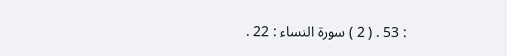: 53 . ( 2 ) سورة النساء : 22 .